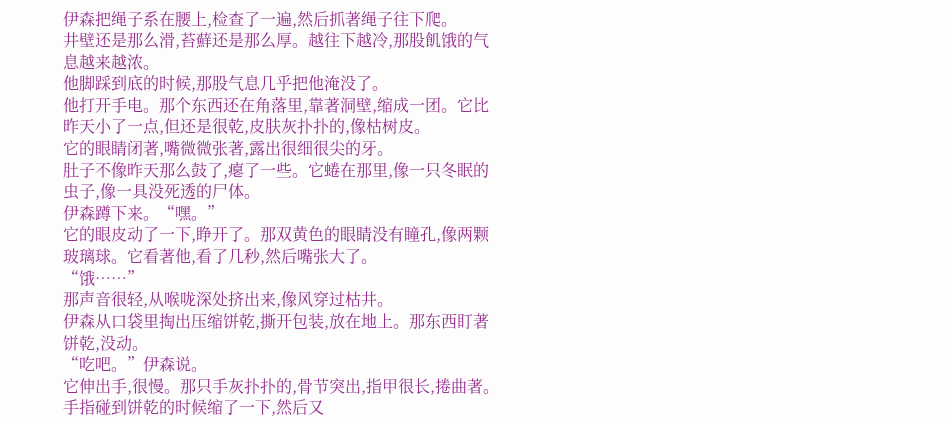伊森把绳子系在腰上,检查了一遍,然后抓著绳子往下爬。
井壁还是那么滑,苔蘚还是那么厚。越往下越冷,那股飢饿的气息越来越浓。
他脚踩到底的时候,那股气息几乎把他淹没了。
他打开手电。那个东西还在角落里,靠著洞壁,缩成一团。它比昨天小了一点,但还是很乾,皮肤灰扑扑的,像枯树皮。
它的眼睛闭著,嘴微微张著,露出很细很尖的牙。
肚子不像昨天那么鼓了,瘪了一些。它蜷在那里,像一只冬眠的虫子,像一具没死透的尸体。
伊森蹲下来。“嘿。”
它的眼皮动了一下,睁开了。那双黄色的眼睛没有瞳孔,像两颗玻璃球。它看著他,看了几秒,然后嘴张大了。
“饿……”
那声音很轻,从喉咙深处挤出来,像风穿过枯井。
伊森从口袋里掏出压缩饼乾,撕开包装,放在地上。那东西盯著饼乾,没动。
“吃吧。”伊森说。
它伸出手,很慢。那只手灰扑扑的,骨节突出,指甲很长,捲曲著。
手指碰到饼乾的时候缩了一下,然后又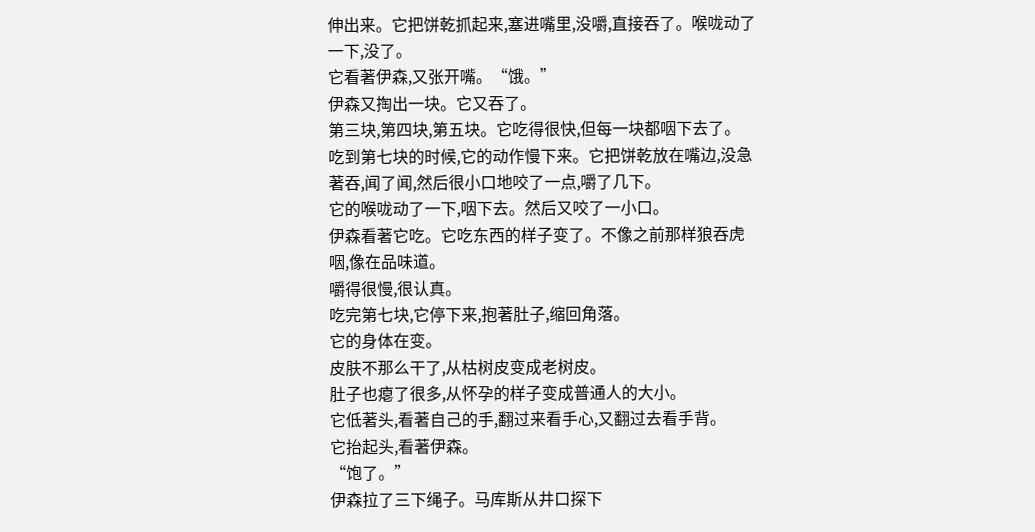伸出来。它把饼乾抓起来,塞进嘴里,没嚼,直接吞了。喉咙动了一下,没了。
它看著伊森,又张开嘴。“饿。”
伊森又掏出一块。它又吞了。
第三块,第四块,第五块。它吃得很快,但每一块都咽下去了。
吃到第七块的时候,它的动作慢下来。它把饼乾放在嘴边,没急著吞,闻了闻,然后很小口地咬了一点,嚼了几下。
它的喉咙动了一下,咽下去。然后又咬了一小口。
伊森看著它吃。它吃东西的样子变了。不像之前那样狼吞虎咽,像在品味道。
嚼得很慢,很认真。
吃完第七块,它停下来,抱著肚子,缩回角落。
它的身体在变。
皮肤不那么干了,从枯树皮变成老树皮。
肚子也瘪了很多,从怀孕的样子变成普通人的大小。
它低著头,看著自己的手,翻过来看手心,又翻过去看手背。
它抬起头,看著伊森。
“饱了。”
伊森拉了三下绳子。马库斯从井口探下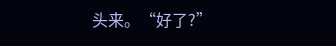头来。“好了?”